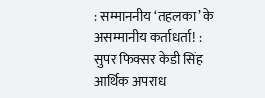: सम्माननीय ‘तहलका’ के असम्मानीय कर्ताधर्ता! : सुपर फिक्सर केडी सिंह आर्थिक अपराध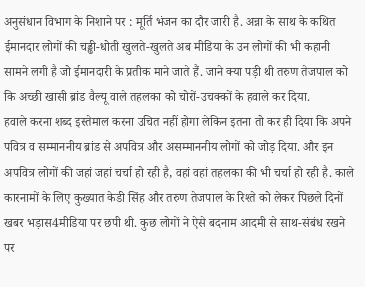अनुसंधान विभाग के निशाने पर : मूर्ति भंजन का दौर जारी है. अन्ना के साथ के कथित ईमानदार लोगों की चड्ढी-धोती खुलते-खुलते अब मीडिया के उन लोगों की भी कहानी सामने लगी है जो ईमानदारी के प्रतीक माने जाते हैं. जाने क्या पड़ी थी तरुण तेजपाल को कि अच्छी खासी ब्रांड वैल्यू वाले तहलका को चोरों-उचक्कों के हवाले कर दिया.
हवाले करना शब्द इस्तेमाल करना उचित नहीं होगा लेकिन इतना तो कर ही दिया कि अपने पवित्र व सम्माननीय ब्रांड से अपवित्र और असम्माननीय लोगों को जोड़ दिया. और इन अपवित्र लोगों की जहां जहां चर्चा हो रही है, वहां वहां तहलका की भी चर्चा हो रही है. काले कारनामों के लिए कुख्यात केडी सिंह और तरुण तेजपाल के रिश्ते को लेकर पिछले दिनों खबर भड़ास4मीडिया पर छपी थी. कुछ लोगों ने ऐसे बदनाम आदमी से साथ-संबंध रखने पर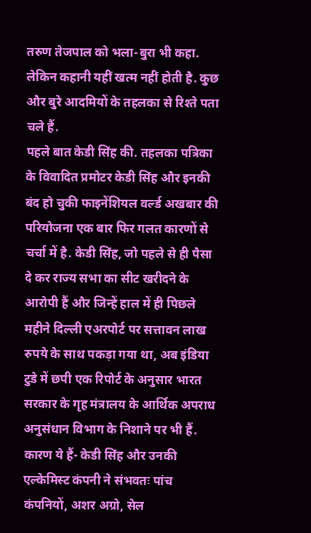तरुण तेजपाल को भला-बुरा भी कहा. लेकिन कहानी यहीं खत्म नहीं होती है. कुछ और बुरे आदमियों के तहलका से रिश्ते पता चले हैं.
पहले बात केडी सिंह की. तहलका पत्रिका के विवादित प्रमोटर केडी सिंह और इनकी बंद हो चुकी फाइनेंशियल वर्ल्ड अखबार की परियोजना एक बार फिर गलत कारणों से चर्चा में है. केडी सिंह, जो पहले से ही पैसा दे कर राज्य सभा का सीट खरीदने के आरोपी हैं और जिन्हें हाल में ही पिछले महीने दिल्ली एअरपोर्ट पर सत्तावन लाख रुपये के साथ पकड़ा गया था, अब इंडिया टुडे में छपी एक रिपोर्ट के अनुसार भारत सरकार के गृह मंत्रालय के आर्थिक अपराध अनुसंधान विभाग के निशाने पर भी हैं.
कारण ये हैं- केडी सिंह और उनकी एल्केमिस्ट कंपनी ने संभवतः पांच कंपनियों, अशर अग्रो, सेल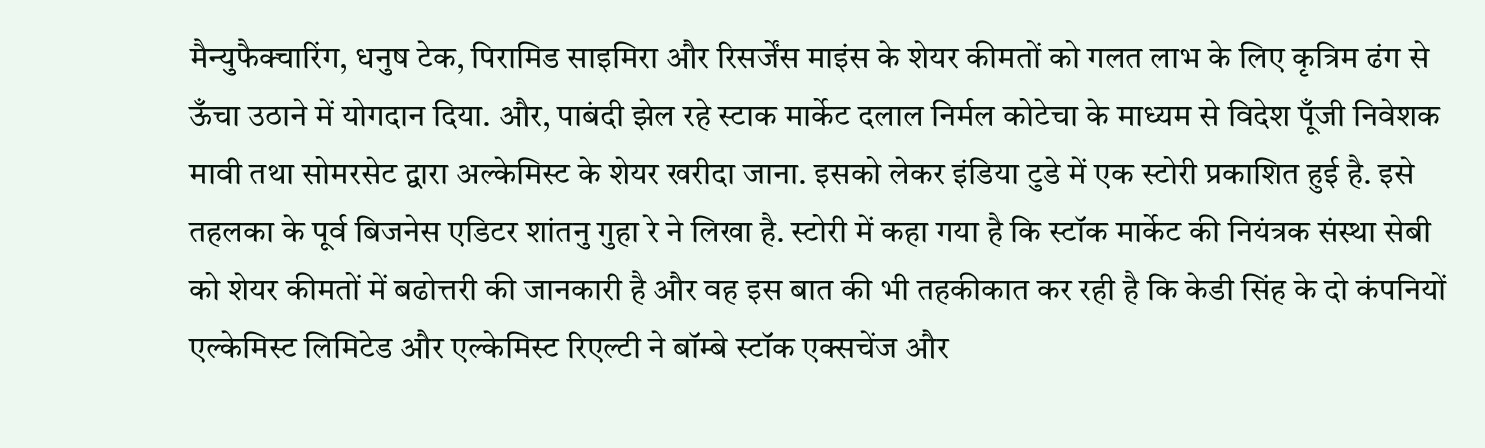मैन्युफैक्चारिंग, धनुष टेक, पिरामिड साइमिरा और रिसर्जेंस माइंस के शेयर कीमतों को गलत लाभ के लिए कृत्रिम ढंग से ऊँचा उठाने में योगदान दिया. और, पाबंदी झेल रहे स्टाक मार्केट दलाल निर्मल कोटेचा के माध्यम से विदेश पूँजी निवेशक मावी तथा सोमरसेट द्वारा अल्केमिस्ट के शेयर खरीदा जाना. इसको लेकर इंडिया टुडे में एक स्टोरी प्रकाशित हुई है. इसे तहलका के पूर्व बिजनेस एडिटर शांतनु गुहा रे ने लिखा है. स्टोरी में कहा गया है कि स्टॉक मार्केट की नियंत्रक संस्था सेबी को शेयर कीमतों में बढोत्तरी की जानकारी है और वह इस बात की भी तहकीकात कर रही है कि केडी सिंह के दो कंपनियों एल्केमिस्ट लिमिटेड और एल्केमिस्ट रिएल्टी ने बॉम्बे स्टॉक एक्सचेंज और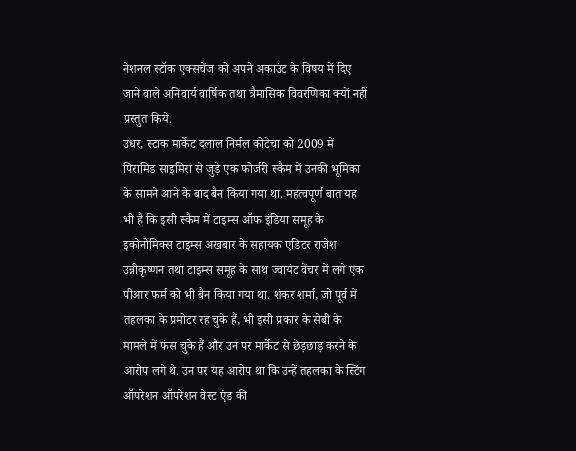नेशनल स्टॉक एक्सचेंज को अपने अकाउंट के विषय में दिए जाने वाले अनिवार्य वार्षिक तथा त्रैमासिक विवरणिका क्यों नहीं प्रस्तुत किये.
उधर, स्टाक मार्केट दलाल निर्मल कोटेचा को 2009 में पिरामिड साइमिरा से जुड़े एक फोर्जरी स्कैम में उनकी भूमिका के सामने आने के बाद बैन किया गया था. महत्वपूर्ण बात यह भी है कि इसी स्कैम में टाइम्स ऑफ इंडिया समूह के इकोनोमिक्स टाइम्स अखबार के सहायक एडिटर राजेश उन्नीकृष्णन तथा टाइम्स समूह के साथ ज्वायंट वेंचर में लगे एक पीआर फर्म को भी बैन किया गया था. शंकर शर्मा, जो पूर्व में तहलका के प्रमोटर रह चुके हैं, भी इसी प्रकार के सेबी के मामले में फंस चुके हैं और उन पर मार्केट से छेड़छाड़ करने के आरोप लगे थे. उन पर यह आरोप था कि उन्हें तहलका के स्टिंग ऑपरेशन ऑपरेशन वेस्ट एंड की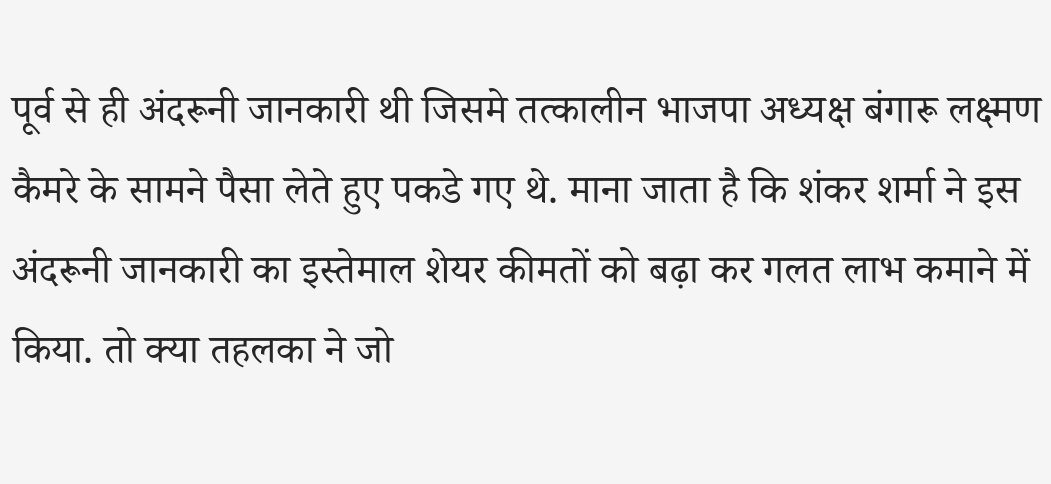पूर्व से ही अंदरूनी जानकारी थी जिसमे तत्कालीन भाजपा अध्यक्ष बंगारू लक्ष्मण कैमरे के सामने पैसा लेते हुए पकडे गए थे. माना जाता है कि शंकर शर्मा ने इस अंदरूनी जानकारी का इस्तेमाल शेयर कीमतों को बढ़ा कर गलत लाभ कमाने में किया. तो क्या तहलका ने जो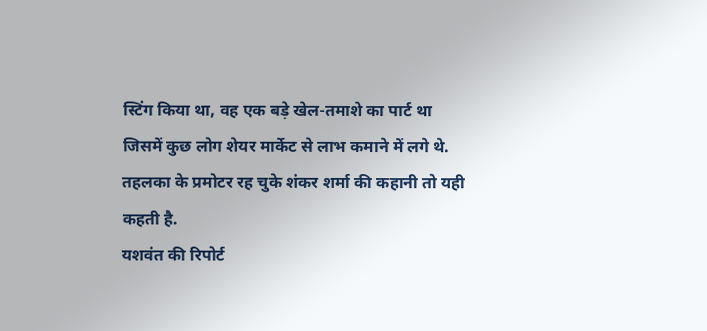स्टिंग किया था, वह एक बड़े खेल-तमाशे का पार्ट था जिसमें कुछ लोग शेयर मार्केट से लाभ कमाने में लगे थे. तहलका के प्रमोटर रह चुके शंकर शर्मा की कहानी तो यही कहती है.
यशवंत की रिपोर्ट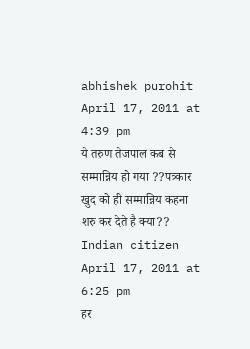abhishek purohit
April 17, 2011 at 4:39 pm
ये तरुण तेजपाल कब से सम्मान्निय हो गया ??पत्र्कार खुद को ही सम्मान्निय कहना शरु कर देते है क्या??
Indian citizen
April 17, 2011 at 6:25 pm
हर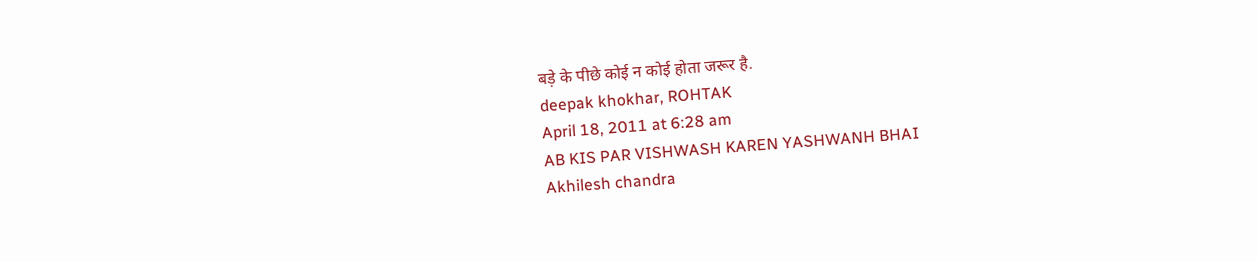बड़े के पीछे कोई न कोई होता जरूर है.
deepak khokhar, ROHTAK
April 18, 2011 at 6:28 am
AB KIS PAR VISHWASH KAREN YASHWANH BHAI
Akhilesh chandra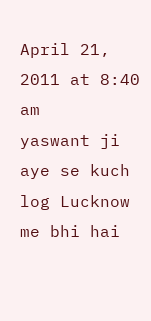April 21, 2011 at 8:40 am
yaswant ji aye se kuch log Lucknow me bhi hai